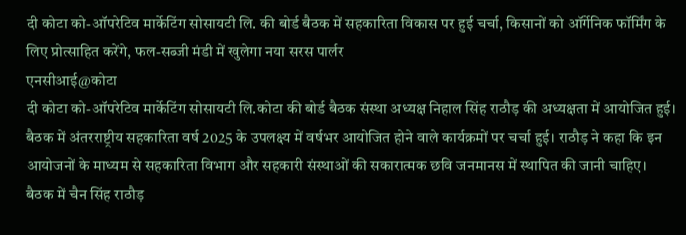दी कोटा को-ऑपरेटिव मार्केटिंग सोसायटी लि. की बोर्ड बैठक में सहकारिता विकास पर हुई चर्चा, किसानों को ऑर्गेनिक फॉर्मिंग के लिए प्रोत्साहित करेंगे, फल-सब्जी मंडी में खुलेगा नया सरस पार्लर
एनसीआई@कोटा
दी कोटा को-ऑपरेटिव मार्केटिंग सोसायटी लि.कोटा की बोर्ड बैठक संस्था अध्यक्ष निहाल सिंह राठौड़ की अध्यक्षता में आयोजित हुई। बैठक में अंतरराष्ट्रीय सहकारिता वर्ष 2025 के उपलक्ष्य में वर्षभर आयोजित होने वाले कार्यक्रमों पर चर्चा हुई। राठौड़ ने कहा कि इन आयोजनों के माध्यम से सहकारिता विभाग और सहकारी संस्थाओं की सकारात्मक छवि जनमानस में स्थापित की जानी चाहिए।
बैठक में चैन सिंह राठौड़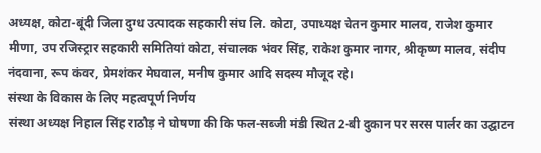अध्यक्ष, कोटा-बूंदी जिला दुग्ध उत्पादक सहकारी संघ लि. कोटा, उपाध्यक्ष चेतन कुमार मालव, राजेश कुमार मीणा, उप रजिस्ट्रार सहकारी समितियां कोटा, संचालक भंवर सिंह, राकेश कुमार नागर, श्रीकृष्ण मालव, संदीप नंदवाना, रूप कंवर, प्रेमशंकर मेघवाल, मनीष कुमार आदि सदस्य मौजूद रहे।
संस्था के विकास के लिए महत्वपूर्ण निर्णय
संस्था अध्यक्ष निहाल सिंह राठौड़ ने घोषणा की कि फल-सब्जी मंडी स्थित 2-बी दुकान पर सरस पार्लर का उद्घाटन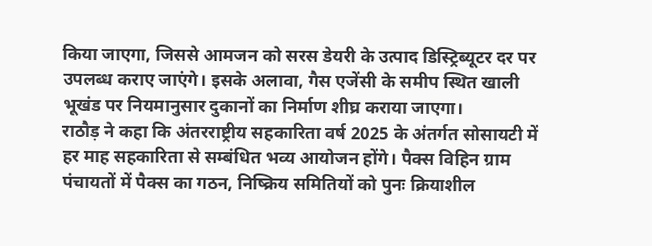किया जाएगा, जिससे आमजन को सरस डेयरी के उत्पाद डिस्ट्रिब्यूटर दर पर उपलब्ध कराए जाएंगे। इसके अलावा, गैस एजेंसी के समीप स्थित खाली भूखंड पर नियमानुसार दुकानों का निर्माण शीघ्र कराया जाएगा।
राठौड़ ने कहा कि अंतरराष्ट्रीय सहकारिता वर्ष 2025 के अंतर्गत सोसायटी में हर माह सहकारिता से सम्बंधित भव्य आयोजन होंगे। पैक्स विहिन ग्राम पंचायतों में पैक्स का गठन, निष्क्रिय समितियों को पुनः क्रियाशील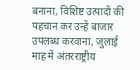बनाना, विशिष्ट उत्पादों की पहचान कर उन्हें बाजार उपलब्ध करवाना, जुलाई माह में अंतरराष्ट्रीय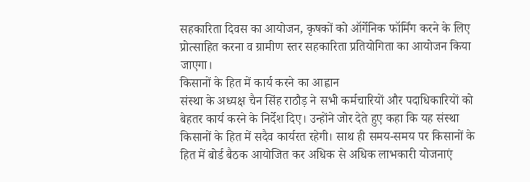सहकारिता दिवस का आयोजन, कृषकों को ऑर्गेनिक फॉर्मिंग करने के लिए प्रोत्साहित करना व ग्रामीण स्तर सहकारिता प्रतियोगिता का आयोजन किया जाएगा।
किसानों के हित में कार्य करने का आह्वान
संस्था के अध्यक्ष चैन सिंह राठौड़ ने सभी कर्मचारियों और पदाधिकारियों को बेहतर कार्य करने के निर्देश दिए। उन्होंने जोर देते हुए कहा कि यह संस्था किसानों के हित में सदैव कार्यरत रहेगी। साथ ही समय-समय पर किसानों के हित में बोर्ड बैठक आयोजित कर अधिक से अधिक लाभकारी योजनाएं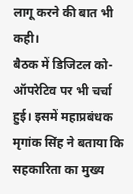लागू करने की बात भी कही।
बैठक में डिजिटल को-ऑपरेटिव पर भी चर्चा हुई। इसमें महाप्रबंधक मृगांक सिंह ने बताया कि सहकारिता का मुख्य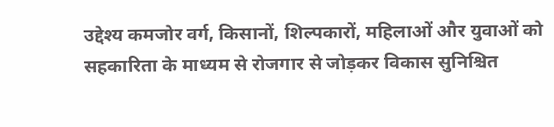उद्देश्य कमजोर वर्ग, किसानों, शिल्पकारों, महिलाओं और युवाओं को सहकारिता के माध्यम से रोजगार से जोड़कर विकास सुनिश्चित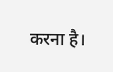करना है।